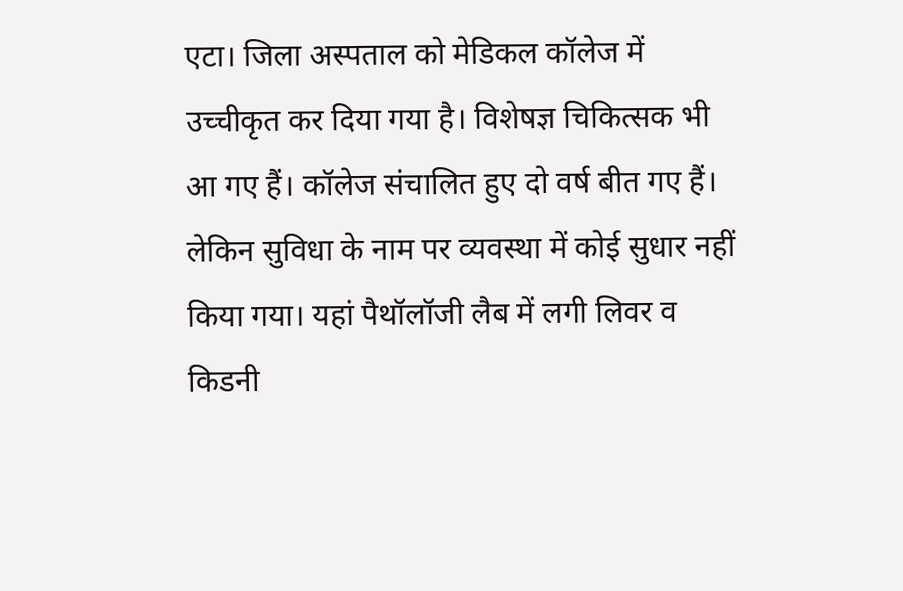एटा। जिला अस्पताल को मेडिकल कॉलेज में उच्चीकृत कर दिया गया है। विशेषज्ञ चिकित्सक भी आ गए हैं। कॉलेज संचालित हुए दो वर्ष बीत गए हैं। लेकिन सुविधा के नाम पर व्यवस्था में कोई सुधार नहीं किया गया। यहां पैथॉलॉजी लैब में लगी लिवर व किडनी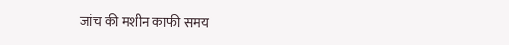जांच की मशीन काफी समय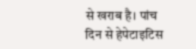से खराब है। पांच दिन से हेपेटाइटिस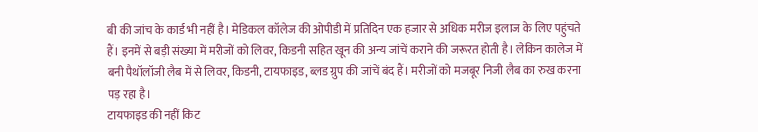बी की जांच के कार्ड भी नहीं है। मेडिकल कॉलेज की ओपीडी में प्रतिदिन एक हजार से अधिक मरीज इलाज के लिए पहुंचते हैं। इनमें से बड़ी संख्या में मरीजों को लिवर, किडनी सहित खून की अन्य जांचें कराने की जरूरत होती है। लेकिन कालेज में बनी पैथॉलॉजी लैब में से लिवर, किडनी, टायफाइड, ब्लड ग्रुप की जांचें बंद हैं। मरीजों को मजबूर निजी लैब का रुख करना पड़ रहा है।
टायफाइड की नहीं किट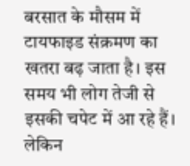बरसात के मौसम में टायफाइड संक्रमण का खतरा बढ़ जाता है। इस समय भी लोग तेजी से इसकी चपेट में आ रहे हैं। लेकिन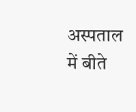अस्पताल में बीते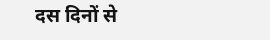दस दिनों से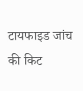टायफाइड जांच की किट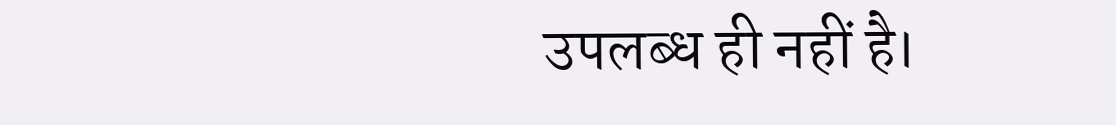उपलब्ध ही नहीं है।